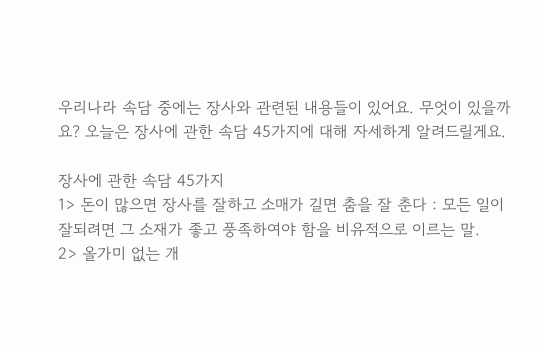우리나라 속담 중에는 장사와 관련된 내용들이 있어요. 무엇이 있을까요? 오늘은 장사에 관한 속담 45가지에 대해 자세하게 알려드릴게요.

장사에 관한 속담 45가지
1> 돈이 많으면 장사를 잘하고 소매가 길면 춤을 잘 춘다 : 모든 일이 잘되려면 그 소재가 좋고 풍족하여야 함을 비유적으로 이르는 말.
2> 올가미 없는 개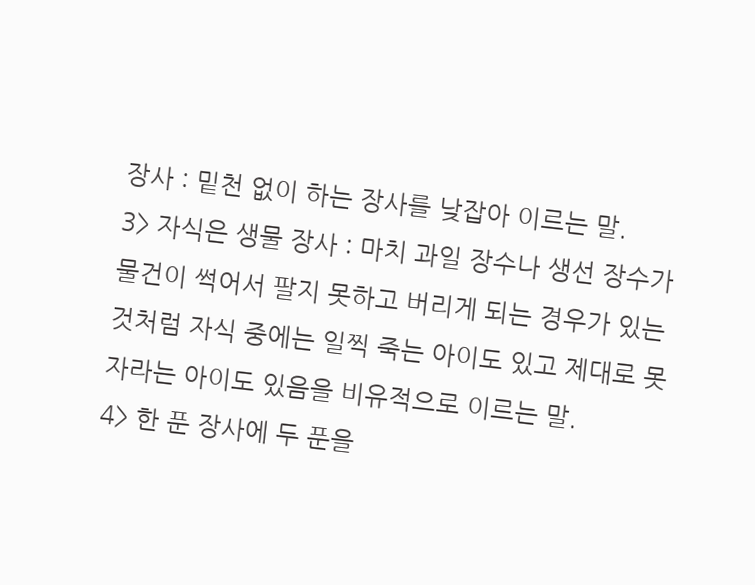장사 : 밑천 없이 하는 장사를 낮잡아 이르는 말.
3> 자식은 생물 장사 : 마치 과일 장수나 생선 장수가 물건이 썩어서 팔지 못하고 버리게 되는 경우가 있는 것처럼 자식 중에는 일찍 죽는 아이도 있고 제대로 못 자라는 아이도 있음을 비유적으로 이르는 말.
4> 한 푼 장사에 두 푼을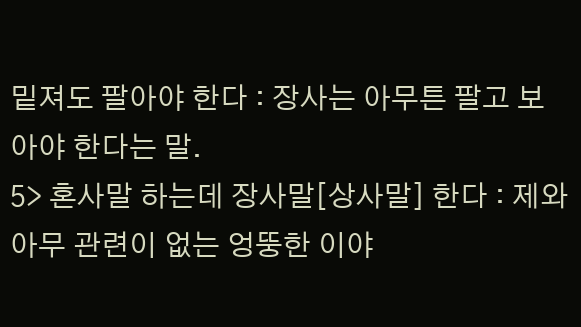밑져도 팔아야 한다 : 장사는 아무튼 팔고 보아야 한다는 말.
5> 혼사말 하는데 장사말[상사말] 한다 : 제와 아무 관련이 없는 엉뚱한 이야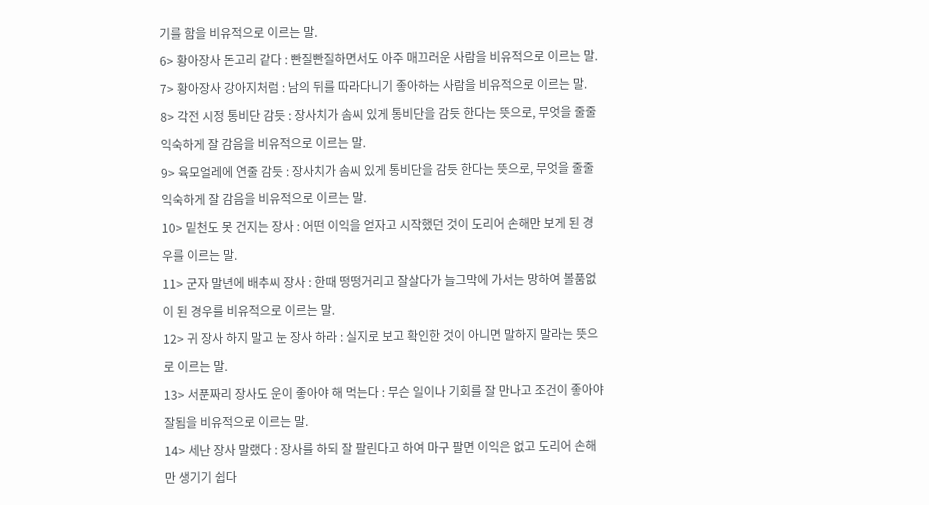기를 함을 비유적으로 이르는 말.
6> 황아장사 돈고리 같다 : 빤질빤질하면서도 아주 매끄러운 사람을 비유적으로 이르는 말.
7> 황아장사 강아지처럼 : 남의 뒤를 따라다니기 좋아하는 사람을 비유적으로 이르는 말.
8> 각전 시정 통비단 감듯 : 장사치가 솜씨 있게 통비단을 감듯 한다는 뜻으로, 무엇을 줄줄 익숙하게 잘 감음을 비유적으로 이르는 말.
9> 육모얼레에 연줄 감듯 : 장사치가 솜씨 있게 통비단을 감듯 한다는 뜻으로, 무엇을 줄줄 익숙하게 잘 감음을 비유적으로 이르는 말.
10> 밑천도 못 건지는 장사 : 어떤 이익을 얻자고 시작했던 것이 도리어 손해만 보게 된 경우를 이르는 말.
11> 군자 말년에 배추씨 장사 : 한때 떵떵거리고 잘살다가 늘그막에 가서는 망하여 볼품없이 된 경우를 비유적으로 이르는 말.
12> 귀 장사 하지 말고 눈 장사 하라 : 실지로 보고 확인한 것이 아니면 말하지 말라는 뜻으로 이르는 말.
13> 서푼짜리 장사도 운이 좋아야 해 먹는다 : 무슨 일이나 기회를 잘 만나고 조건이 좋아야 잘됨을 비유적으로 이르는 말.
14> 세난 장사 말랬다 : 장사를 하되 잘 팔린다고 하여 마구 팔면 이익은 없고 도리어 손해만 생기기 쉽다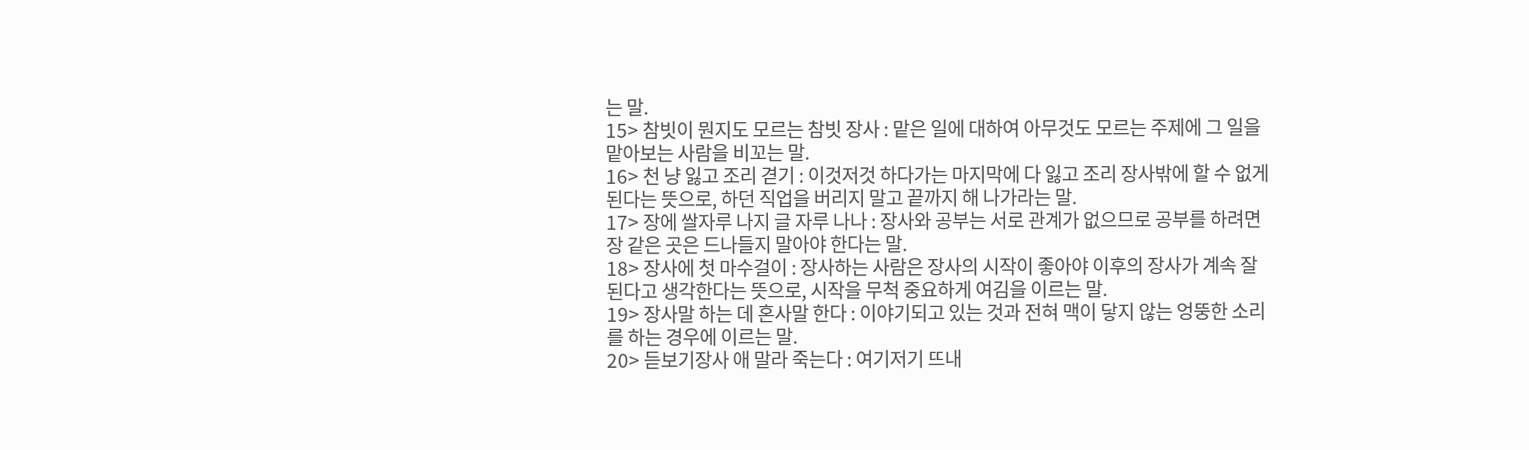는 말.
15> 참빗이 뭔지도 모르는 참빗 장사 : 맡은 일에 대하여 아무것도 모르는 주제에 그 일을 맡아보는 사람을 비꼬는 말.
16> 천 냥 잃고 조리 겯기 : 이것저것 하다가는 마지막에 다 잃고 조리 장사밖에 할 수 없게 된다는 뜻으로, 하던 직업을 버리지 말고 끝까지 해 나가라는 말.
17> 장에 쌀자루 나지 글 자루 나나 : 장사와 공부는 서로 관계가 없으므로 공부를 하려면 장 같은 곳은 드나들지 말아야 한다는 말.
18> 장사에 첫 마수걸이 : 장사하는 사람은 장사의 시작이 좋아야 이후의 장사가 계속 잘된다고 생각한다는 뜻으로, 시작을 무척 중요하게 여김을 이르는 말.
19> 장사말 하는 데 혼사말 한다 : 이야기되고 있는 것과 전혀 맥이 닿지 않는 엉뚱한 소리를 하는 경우에 이르는 말.
20> 듣보기장사 애 말라 죽는다 : 여기저기 뜨내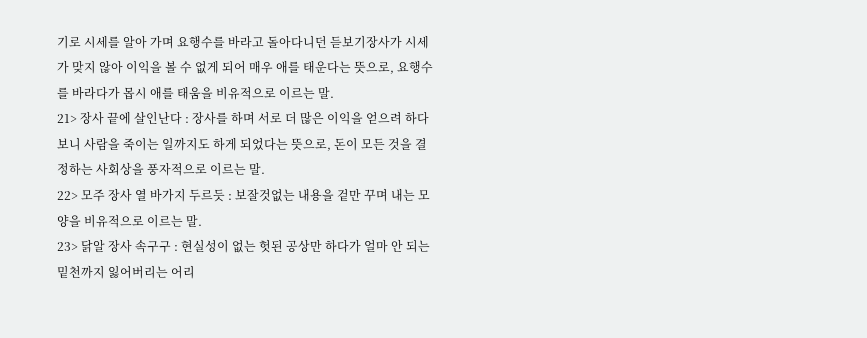기로 시세를 알아 가며 요행수를 바라고 돌아다니던 듣보기장사가 시세가 맞지 않아 이익을 볼 수 없게 되어 매우 애를 태운다는 뜻으로, 요행수를 바라다가 몹시 애를 태움을 비유적으로 이르는 말.
21> 장사 끝에 살인난다 : 장사를 하며 서로 더 많은 이익을 얻으려 하다 보니 사람을 죽이는 일까지도 하게 되었다는 뜻으로, 돈이 모든 것을 결정하는 사회상을 풍자적으로 이르는 말.
22> 모주 장사 열 바가지 두르듯 : 보잘것없는 내용을 겉만 꾸며 내는 모양을 비유적으로 이르는 말.
23> 닭알 장사 속구구 : 현실성이 없는 헛된 공상만 하다가 얼마 안 되는 밑천까지 잃어버리는 어리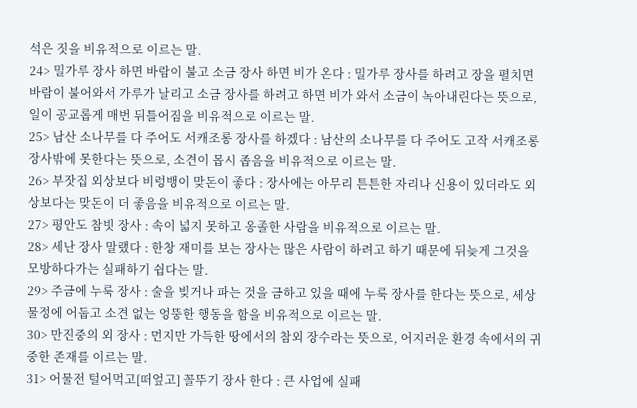석은 짓을 비유적으로 이르는 말.
24> 밀가루 장사 하면 바람이 불고 소금 장사 하면 비가 온다 : 밀가루 장사를 하려고 장을 펼치면 바람이 불어와서 가루가 날리고 소금 장사를 하려고 하면 비가 와서 소금이 녹아내린다는 뜻으로, 일이 공교롭게 매번 뒤틀어짐을 비유적으로 이르는 말.
25> 남산 소나무를 다 주어도 서캐조롱 장사를 하겠다 : 남산의 소나무를 다 주어도 고작 서캐조롱 장사밖에 못한다는 뜻으로, 소견이 몹시 좁음을 비유적으로 이르는 말.
26> 부잣집 외상보다 비렁뱅이 맞돈이 좋다 : 장사에는 아무리 튼튼한 자리나 신용이 있더라도 외상보다는 맞돈이 더 좋음을 비유적으로 이르는 말.
27> 평안도 참빗 장사 : 속이 넓지 못하고 옹졸한 사람을 비유적으로 이르는 말.
28> 세난 장사 말랬다 : 한창 재미를 보는 장사는 많은 사람이 하려고 하기 때문에 뒤늦게 그것을 모방하다가는 실패하기 쉽다는 말.
29> 주금에 누룩 장사 : 술을 빚거나 파는 것을 금하고 있을 때에 누룩 장사를 한다는 뜻으로, 세상 물정에 어둡고 소견 없는 엉뚱한 행동을 함을 비유적으로 이르는 말.
30> 만진중의 외 장사 : 먼지만 가득한 땅에서의 참외 장수라는 뜻으로, 어지러운 환경 속에서의 귀중한 존재를 이르는 말.
31> 어물전 털어먹고[떠엎고] 꼴뚜기 장사 한다 : 큰 사업에 실패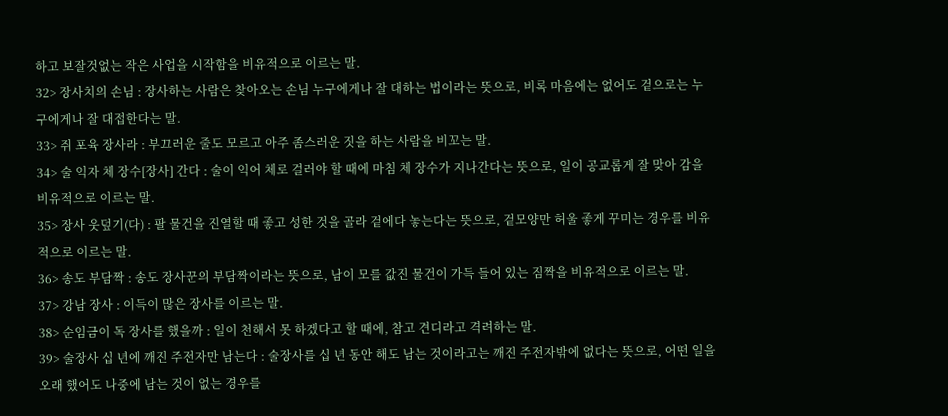하고 보잘것없는 작은 사업을 시작함을 비유적으로 이르는 말.
32> 장사치의 손님 : 장사하는 사람은 찾아오는 손님 누구에게나 잘 대하는 법이라는 뜻으로, 비록 마음에는 없어도 겉으로는 누구에게나 잘 대접한다는 말.
33> 쥐 포육 장사라 : 부끄러운 줄도 모르고 아주 좀스러운 짓을 하는 사람을 비꼬는 말.
34> 술 익자 체 장수[장사] 간다 : 술이 익어 체로 걸러야 할 때에 마침 체 장수가 지나간다는 뜻으로, 일이 공교롭게 잘 맞아 감을 비유적으로 이르는 말.
35> 장사 웃덮기(다) : 팔 물건을 진열할 때 좋고 성한 것을 골라 겉에다 놓는다는 뜻으로, 겉모양만 허울 좋게 꾸미는 경우를 비유적으로 이르는 말.
36> 송도 부담짝 : 송도 장사꾼의 부담짝이라는 뜻으로, 남이 모를 값진 물건이 가득 들어 있는 짐짝을 비유적으로 이르는 말.
37> 강남 장사 : 이득이 많은 장사를 이르는 말.
38> 순임금이 독 장사를 했을까 : 일이 천해서 못 하겠다고 할 때에, 참고 견디라고 격려하는 말.
39> 술장사 십 년에 깨진 주전자만 남는다 : 술장사를 십 년 동안 해도 남는 것이라고는 깨진 주전자밖에 없다는 뜻으로, 어떤 일을 오래 했어도 나중에 남는 것이 없는 경우를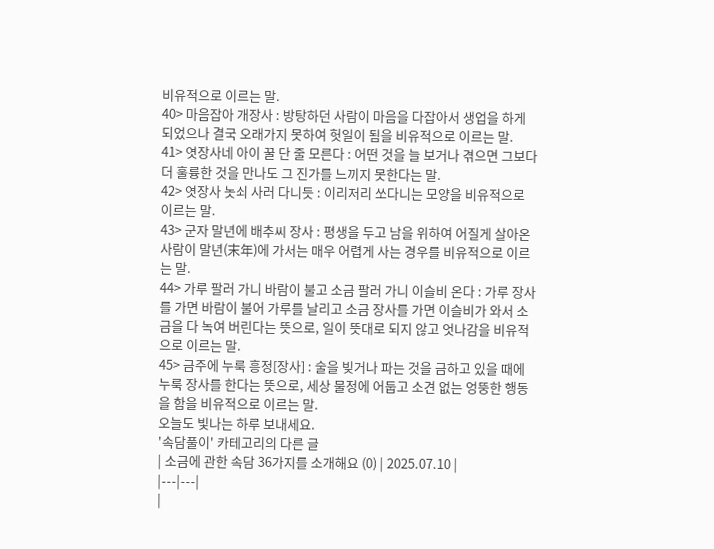비유적으로 이르는 말.
40> 마음잡아 개장사 : 방탕하던 사람이 마음을 다잡아서 생업을 하게 되었으나 결국 오래가지 못하여 헛일이 됨을 비유적으로 이르는 말.
41> 엿장사네 아이 꿀 단 줄 모른다 : 어떤 것을 늘 보거나 겪으면 그보다 더 훌륭한 것을 만나도 그 진가를 느끼지 못한다는 말.
42> 엿장사 놋쇠 사러 다니듯 : 이리저리 쏘다니는 모양을 비유적으로 이르는 말.
43> 군자 말년에 배추씨 장사 : 평생을 두고 남을 위하여 어질게 살아온 사람이 말년(末年)에 가서는 매우 어렵게 사는 경우를 비유적으로 이르는 말.
44> 가루 팔러 가니 바람이 불고 소금 팔러 가니 이슬비 온다 : 가루 장사를 가면 바람이 불어 가루를 날리고 소금 장사를 가면 이슬비가 와서 소금을 다 녹여 버린다는 뜻으로, 일이 뜻대로 되지 않고 엇나감을 비유적으로 이르는 말.
45> 금주에 누룩 흥정[장사] : 술을 빚거나 파는 것을 금하고 있을 때에 누룩 장사를 한다는 뜻으로, 세상 물정에 어둡고 소견 없는 엉뚱한 행동을 함을 비유적으로 이르는 말.
오늘도 빛나는 하루 보내세요.
'속담풀이' 카테고리의 다른 글
| 소금에 관한 속담 36가지를 소개해요 (0) | 2025.07.10 |
|---|---|
|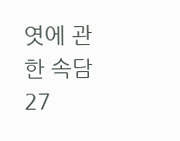엿에 관한 속담 27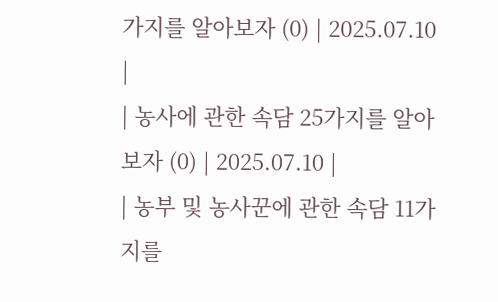가지를 알아보자 (0) | 2025.07.10 |
| 농사에 관한 속담 25가지를 알아보자 (0) | 2025.07.10 |
| 농부 및 농사꾼에 관한 속담 11가지를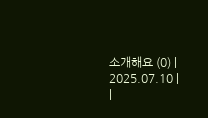소개해요 (0) | 2025.07.10 |
|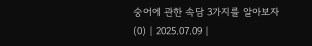숭어에 관한 속담 3가지를 알아보자 (0) | 2025.07.09 |